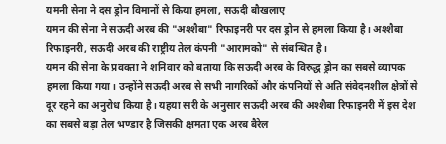यमनी सेना ने दस ड्रोन विमानों से किया हमला, सऊदी बौखलाए
यमन की सेना ने सऊदी अरब की "अश्शैबा" रिफाइनरी पर दस ड्रोन से हमला किया है। अश्शैबा रिफाइनरी, सऊदी अरब की राष्ट्रीय तेल कंपनी "आरामको" से संबन्धित है।
यमन की सेना के प्रवक्ता ने शनिवार को बताया कि सऊदी अरब के विरुद्ध ड्रोन का सबसे व्यापक हमला किया गया। उन्होंने सऊदी अरब से सभी नागरिकों और कंपनियों से अति संवेदनशील क्षेत्रों से दूर रहने का अनुरोध किया है। यहया सरी के अनुसार सऊदी अरब की अश्शैबा रिफाइनरी में इस देश का सबसे बड़ा तेल भण्डार है जिसकी क्षमता एक अरब बैरेल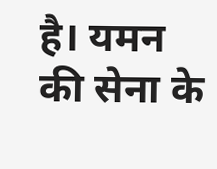है। यमन की सेना के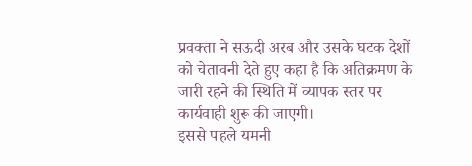प्रवक्ता ने सऊदी अरब और उसके घटक देशों को चेतावनी देते हुए कहा है कि अतिक्रमण के जारी रहने की स्थिति में व्यापक स्तर पर कार्यवाही शुरू की जाएगी।
इससे पहले यमनी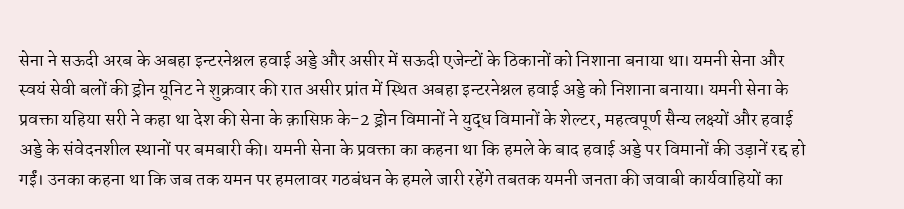सेना ने सऊदी अरब के अबहा इन्टरनेश्नल हवाई अड्डे और असीर में सऊदी एजेन्टों के ठिकानों को निशाना बनाया था। यमनी सेना और स्वयं सेवी बलों की ड्रोन यूनिट ने शुक्रवार की रात असीर प्रांत में स्थित अबहा इन्टरनेश्नल हवाई अड्डे को निशाना बनाया। यमनी सेना के प्रवक्ता यहिया सरी ने कहा था देश की सेना के क़ासिफ़ के-2 ड्रोन विमानों ने युद्ध विमानों के शेल्टर, महत्वपूर्ण सैन्य लक्ष्यों और हवाई अड्डे के संवेदनशील स्थानों पर बमबारी की। यमनी सेना के प्रवक्ता का कहना था कि हमले के बाद हवाई अड्डे पर विमानों की उड़ानें रद्द हो गईं। उनका कहना था कि जब तक यमन पर हमलावर गठबंधन के हमले जारी रहेंगे तबतक यमनी जनता की जवाबी कार्यवाहियों का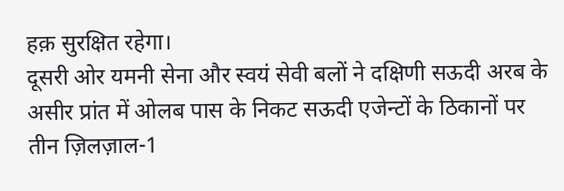हक़ सुरक्षित रहेगा।
दूसरी ओर यमनी सेना और स्वयं सेवी बलों ने दक्षिणी सऊदी अरब के असीर प्रांत में ओलब पास के निकट सऊदी एजेन्टों के ठिकानों पर तीन ज़िलज़ाल-1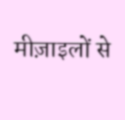मीज़ाइलों से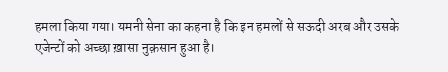हमला किया गया। यमनी सेना का कहना है कि इन हमलों से सऊदी अरब और उसके एजेन्टों को अच्छा ख़ासा नुक़सान हुआ है।